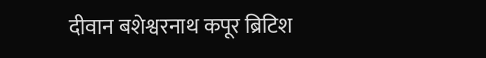दीवान बशेश्वरनाथ कपूर ब्रिटिश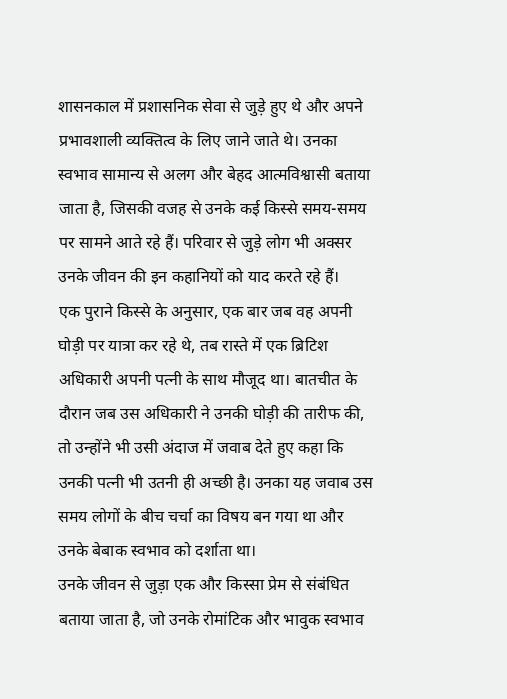शासनकाल में प्रशासनिक सेवा से जुड़े हुए थे और अपने प्रभावशाली व्यक्तित्व के लिए जाने जाते थे। उनका स्वभाव सामान्य से अलग और बेहद आत्मविश्वासी बताया जाता है, जिसकी वजह से उनके कई किस्से समय-समय पर सामने आते रहे हैं। परिवार से जुड़े लोग भी अक्सर उनके जीवन की इन कहानियों को याद करते रहे हैं।
एक पुराने किस्से के अनुसार, एक बार जब वह अपनी घोड़ी पर यात्रा कर रहे थे, तब रास्ते में एक ब्रिटिश अधिकारी अपनी पत्नी के साथ मौजूद था। बातचीत के दौरान जब उस अधिकारी ने उनकी घोड़ी की तारीफ की, तो उन्होंने भी उसी अंदाज में जवाब देते हुए कहा कि उनकी पत्नी भी उतनी ही अच्छी है। उनका यह जवाब उस समय लोगों के बीच चर्चा का विषय बन गया था और उनके बेबाक स्वभाव को दर्शाता था।
उनके जीवन से जुड़ा एक और किस्सा प्रेम से संबंधित बताया जाता है, जो उनके रोमांटिक और भावुक स्वभाव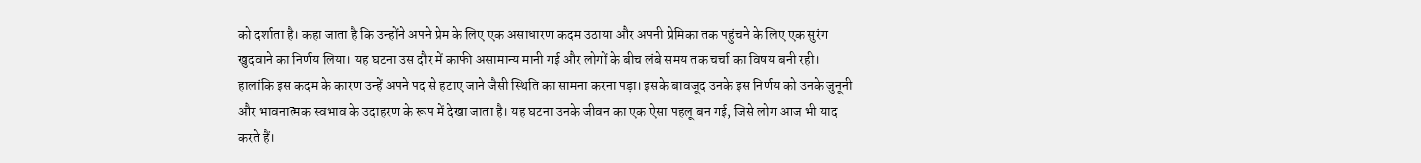को दर्शाता है। कहा जाता है कि उन्होंने अपने प्रेम के लिए एक असाधारण कदम उठाया और अपनी प्रेमिका तक पहुंचने के लिए एक सुरंग खुदवाने का निर्णय लिया। यह घटना उस दौर में काफी असामान्य मानी गई और लोगों के बीच लंबे समय तक चर्चा का विषय बनी रही।
हालांकि इस कदम के कारण उन्हें अपने पद से हटाए जाने जैसी स्थिति का सामना करना पड़ा। इसके बावजूद उनके इस निर्णय को उनके जुनूनी और भावनात्मक स्वभाव के उदाहरण के रूप में देखा जाता है। यह घटना उनके जीवन का एक ऐसा पहलू बन गई, जिसे लोग आज भी याद करते हैं।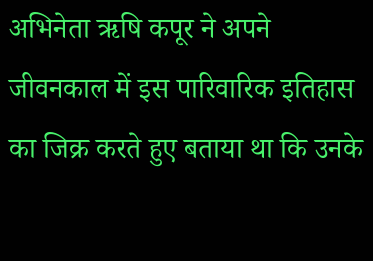अभिनेता ऋषि कपूर ने अपने जीवनकाल में इस पारिवारिक इतिहास का जिक्र करते हुए बताया था कि उनके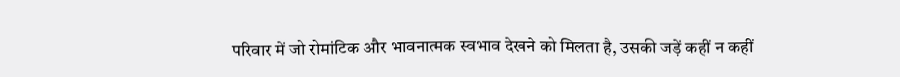परिवार में जो रोमांटिक और भावनात्मक स्वभाव देखने को मिलता है, उसकी जड़ें कहीं न कहीं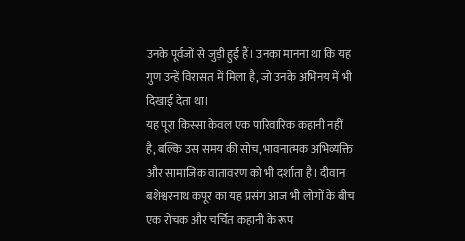उनके पूर्वजों से जुड़ी हुई हैं। उनका मानना था कि यह गुण उन्हें विरासत में मिला है, जो उनके अभिनय में भी दिखाई देता था।
यह पूरा किस्सा केवल एक पारिवारिक कहानी नहीं है, बल्कि उस समय की सोच, भावनात्मक अभिव्यक्ति और सामाजिक वातावरण को भी दर्शाता है। दीवान बशेश्वरनाथ कपूर का यह प्रसंग आज भी लोगों के बीच एक रोचक और चर्चित कहानी के रूप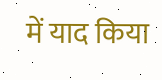में याद किया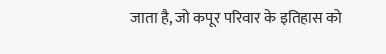जाता है, जो कपूर परिवार के इतिहास को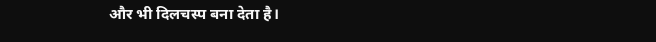और भी दिलचस्प बना देता है।